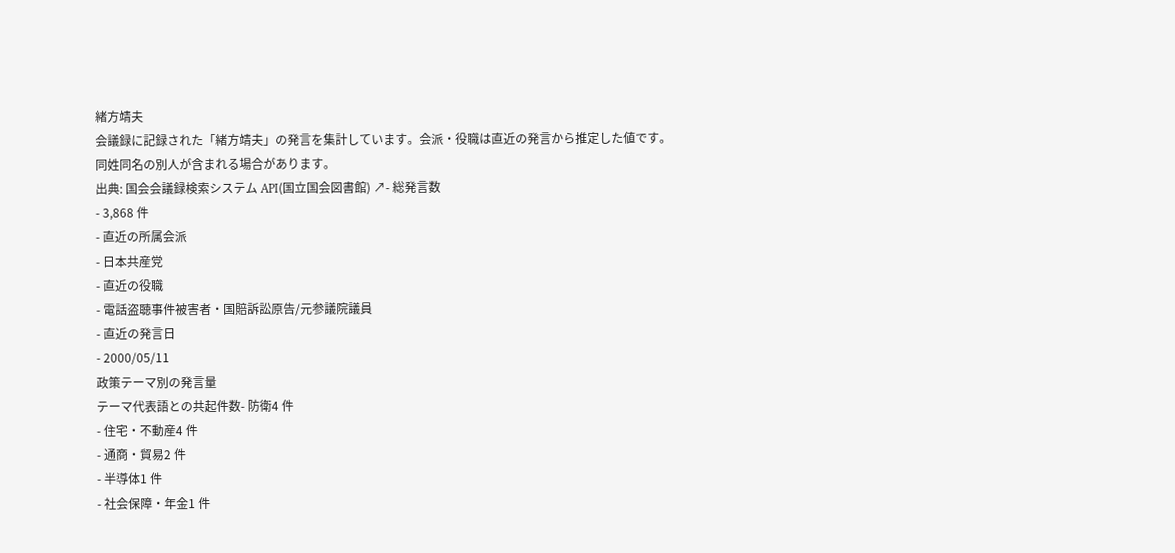緒方靖夫
会議録に記録された「緒方靖夫」の発言を集計しています。会派・役職は直近の発言から推定した値です。同姓同名の別人が含まれる場合があります。
出典: 国会会議録検索システム API(国立国会図書館) ↗- 総発言数
- 3,868 件
- 直近の所属会派
- 日本共産党
- 直近の役職
- 電話盗聴事件被害者・国賠訴訟原告/元参議院議員
- 直近の発言日
- 2000/05/11
政策テーマ別の発言量
テーマ代表語との共起件数- 防衛4 件
- 住宅・不動産4 件
- 通商・貿易2 件
- 半導体1 件
- 社会保障・年金1 件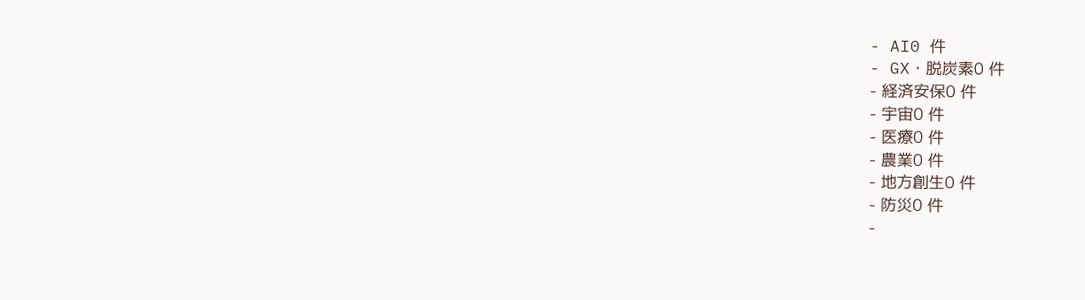- AI0 件
- GX・脱炭素0 件
- 経済安保0 件
- 宇宙0 件
- 医療0 件
- 農業0 件
- 地方創生0 件
- 防災0 件
-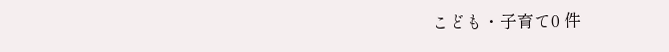こども・子育て0 件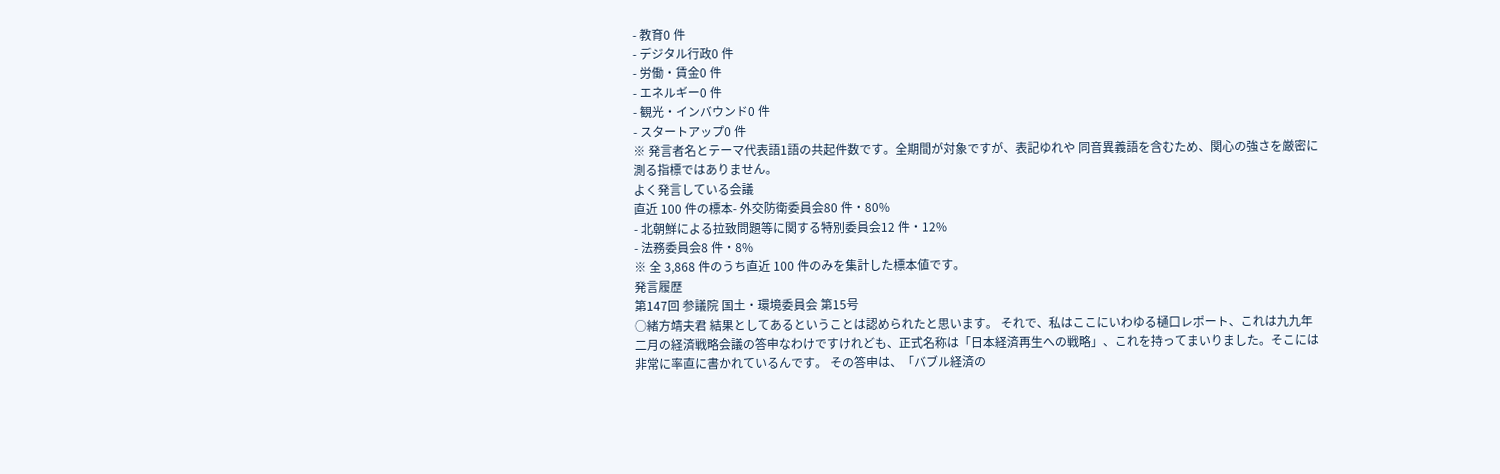- 教育0 件
- デジタル行政0 件
- 労働・賃金0 件
- エネルギー0 件
- 観光・インバウンド0 件
- スタートアップ0 件
※ 発言者名とテーマ代表語1語の共起件数です。全期間が対象ですが、表記ゆれや 同音異義語を含むため、関心の強さを厳密に測る指標ではありません。
よく発言している会議
直近 100 件の標本- 外交防衛委員会80 件・80%
- 北朝鮮による拉致問題等に関する特別委員会12 件・12%
- 法務委員会8 件・8%
※ 全 3,868 件のうち直近 100 件のみを集計した標本値です。
発言履歴
第147回 参議院 国土・環境委員会 第15号
○緒方靖夫君 結果としてあるということは認められたと思います。 それで、私はここにいわゆる樋口レポート、これは九九年二月の経済戦略会議の答申なわけですけれども、正式名称は「日本経済再生への戦略」、これを持ってまいりました。そこには非常に率直に書かれているんです。 その答申は、「バブル経済の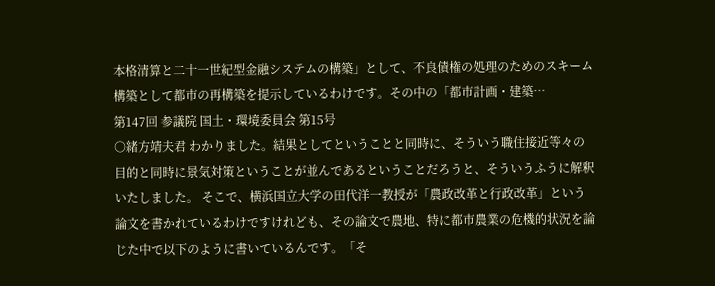本格清算と二十一世紀型金融システムの構築」として、不良債権の処理のためのスキーム構築として都市の再構築を提示しているわけです。その中の「都市計画・建築…
第147回 参議院 国土・環境委員会 第15号
○緒方靖夫君 わかりました。結果としてということと同時に、そういう職住接近等々の目的と同時に景気対策ということが並んであるということだろうと、そういうふうに解釈いたしました。 そこで、横浜国立大学の田代洋一教授が「農政改革と行政改革」という論文を書かれているわけですけれども、その論文で農地、特に都市農業の危機的状況を論じた中で以下のように書いているんです。「そ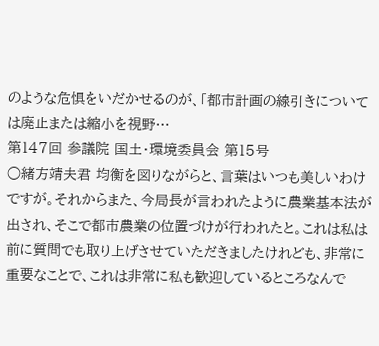のような危惧をいだかせるのが、「都市計画の線引きについては廃止または縮小を視野…
第147回 参議院 国土・環境委員会 第15号
○緒方靖夫君 均衡を図りながらと、言葉はいつも美しいわけですが。それからまた、今局長が言われたように農業基本法が出され、そこで都市農業の位置づけが行われたと。これは私は前に質問でも取り上げさせていただきましたけれども、非常に重要なことで、これは非常に私も歓迎しているところなんで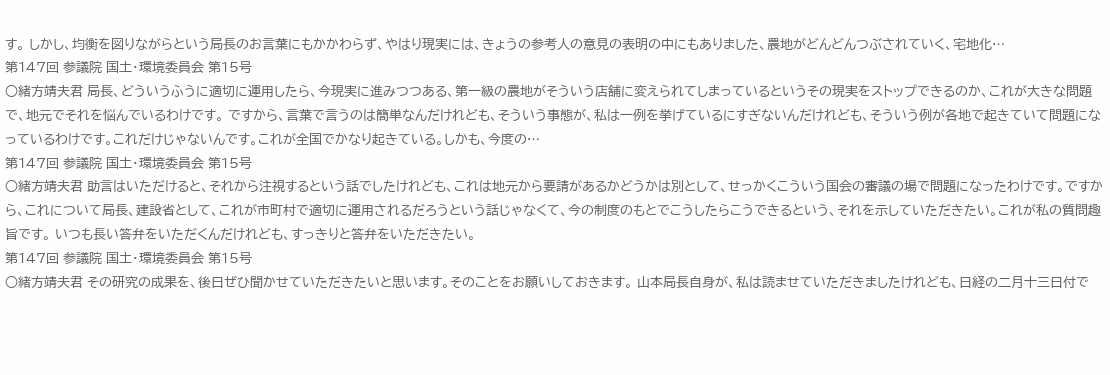す。 しかし、均衡を図りながらという局長のお言葉にもかかわらず、やはり現実には、きょうの参考人の意見の表明の中にもありました、農地がどんどんつぶされていく、宅地化…
第147回 参議院 国土・環境委員会 第15号
○緒方靖夫君 局長、どういうふうに適切に運用したら、今現実に進みつつある、第一級の農地がそういう店舗に変えられてしまっているというその現実をストップできるのか、これが大きな問題で、地元でそれを悩んでいるわけです。 ですから、言葉で言うのは簡単なんだけれども、そういう事態が、私は一例を挙げているにすぎないんだけれども、そういう例が各地で起きていて問題になっているわけです。これだけじゃないんです。これが全国でかなり起きている。しかも、今度の…
第147回 参議院 国土・環境委員会 第15号
○緒方靖夫君 助言はいただけると、それから注視するという話でしたけれども、これは地元から要請があるかどうかは別として、せっかくこういう国会の審議の場で問題になったわけです。ですから、これについて局長、建設省として、これが市町村で適切に運用されるだろうという話じゃなくて、今の制度のもとでこうしたらこうできるという、それを示していただきたい。これが私の質問趣旨です。 いつも長い答弁をいただくんだけれども、すっきりと答弁をいただきたい。
第147回 参議院 国土・環境委員会 第15号
○緒方靖夫君 その研究の成果を、後日ぜひ聞かせていただきたいと思います。そのことをお願いしておきます。 山本局長自身が、私は読ませていただきましたけれども、日経の二月十三日付で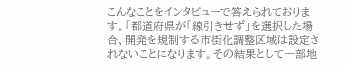こんなことをインタビューで答えられております。「都道府県が「線引きせず」を選択した場合、開発を規制する市街化調整区域は設定されないことになります。その結果として一部地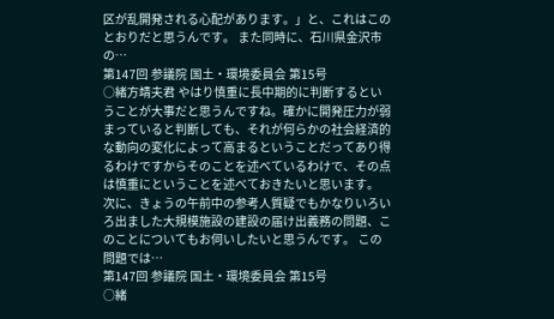区が乱開発される心配があります。」と、これはこのとおりだと思うんです。 また同時に、石川県金沢市の…
第147回 参議院 国土・環境委員会 第15号
○緒方靖夫君 やはり慎重に長中期的に判断するということが大事だと思うんですね。確かに開発圧力が弱まっていると判断しても、それが何らかの社会経済的な動向の変化によって高まるということだってあり得るわけですからそのことを述べているわけで、その点は慎重にということを述べておきたいと思います。 次に、きょうの午前中の参考人質疑でもかなりいろいろ出ました大規模施設の建設の届け出義務の問題、このことについてもお伺いしたいと思うんです。 この問題では…
第147回 参議院 国土・環境委員会 第15号
○緒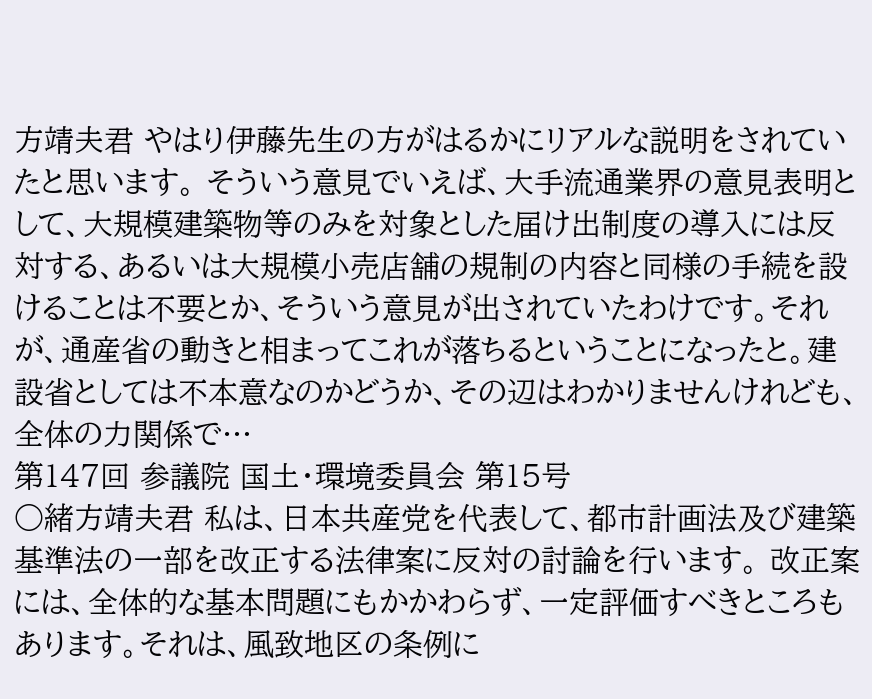方靖夫君 やはり伊藤先生の方がはるかにリアルな説明をされていたと思います。 そういう意見でいえば、大手流通業界の意見表明として、大規模建築物等のみを対象とした届け出制度の導入には反対する、あるいは大規模小売店舗の規制の内容と同様の手続を設けることは不要とか、そういう意見が出されていたわけです。それが、通産省の動きと相まってこれが落ちるということになったと。建設省としては不本意なのかどうか、その辺はわかりませんけれども、全体の力関係で…
第147回 参議院 国土・環境委員会 第15号
○緒方靖夫君 私は、日本共産党を代表して、都市計画法及び建築基準法の一部を改正する法律案に反対の討論を行います。 改正案には、全体的な基本問題にもかかわらず、一定評価すべきところもあります。それは、風致地区の条例に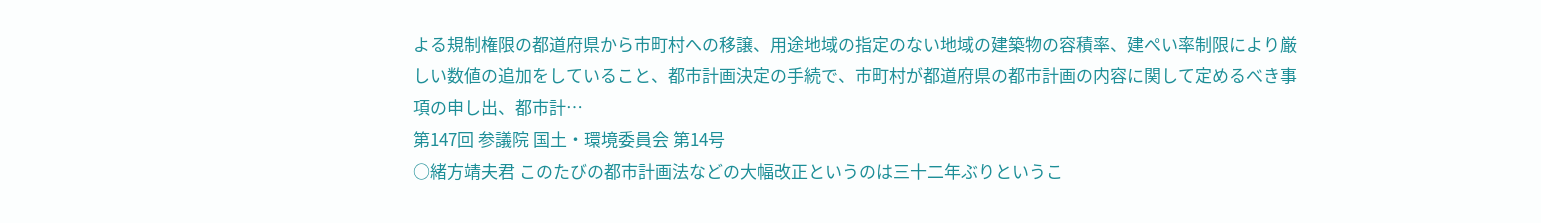よる規制権限の都道府県から市町村への移譲、用途地域の指定のない地域の建築物の容積率、建ぺい率制限により厳しい数値の追加をしていること、都市計画決定の手続で、市町村が都道府県の都市計画の内容に関して定めるべき事項の申し出、都市計…
第147回 参議院 国土・環境委員会 第14号
○緒方靖夫君 このたびの都市計画法などの大幅改正というのは三十二年ぶりというこ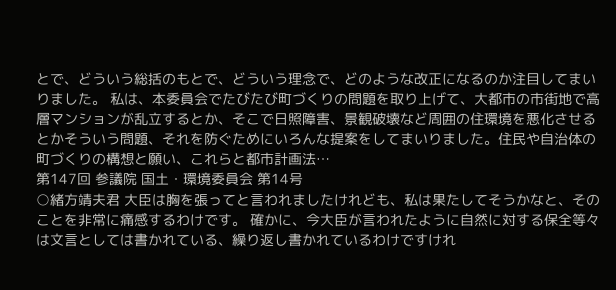とで、どういう総括のもとで、どういう理念で、どのような改正になるのか注目してまいりました。 私は、本委員会でたびたび町づくりの問題を取り上げて、大都市の市街地で高層マンションが乱立するとか、そこで日照障害、景観破壊など周囲の住環境を悪化させるとかそういう問題、それを防ぐためにいろんな提案をしてまいりました。住民や自治体の町づくりの構想と願い、これらと都市計画法…
第147回 参議院 国土・環境委員会 第14号
○緒方靖夫君 大臣は胸を張ってと言われましたけれども、私は果たしてそうかなと、そのことを非常に痛感するわけです。 確かに、今大臣が言われたように自然に対する保全等々は文言としては書かれている、繰り返し書かれているわけですけれ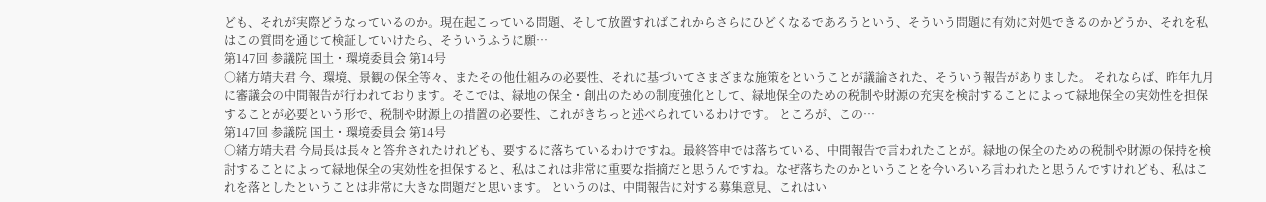ども、それが実際どうなっているのか。現在起こっている問題、そして放置すればこれからさらにひどくなるであろうという、そういう問題に有効に対処できるのかどうか、それを私はこの質問を通じて検証していけたら、そういうふうに願…
第147回 参議院 国土・環境委員会 第14号
○緒方靖夫君 今、環境、景観の保全等々、またその他仕組みの必要性、それに基づいてさまざまな施策をということが議論された、そういう報告がありました。 それならば、昨年九月に審議会の中間報告が行われております。そこでは、緑地の保全・創出のための制度強化として、緑地保全のための税制や財源の充実を検討することによって緑地保全の実効性を担保することが必要という形で、税制や財源上の措置の必要性、これがきちっと述べられているわけです。 ところが、この…
第147回 参議院 国土・環境委員会 第14号
○緒方靖夫君 今局長は長々と答弁されたけれども、要するに落ちているわけですね。最終答申では落ちている、中間報告で言われたことが。緑地の保全のための税制や財源の保持を検討することによって緑地保全の実効性を担保すると、私はこれは非常に重要な指摘だと思うんですね。なぜ落ちたのかということを今いろいろ言われたと思うんですけれども、私はこれを落としたということは非常に大きな問題だと思います。 というのは、中間報告に対する募集意見、これはい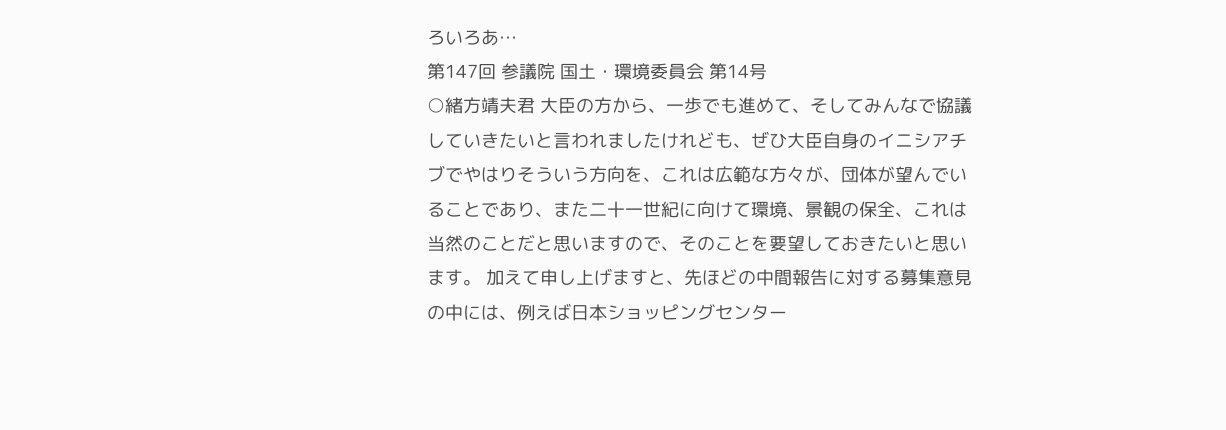ろいろあ…
第147回 参議院 国土・環境委員会 第14号
○緒方靖夫君 大臣の方から、一歩でも進めて、そしてみんなで協議していきたいと言われましたけれども、ぜひ大臣自身のイニシアチブでやはりそういう方向を、これは広範な方々が、団体が望んでいることであり、また二十一世紀に向けて環境、景観の保全、これは当然のことだと思いますので、そのことを要望しておきたいと思います。 加えて申し上げますと、先ほどの中間報告に対する募集意見の中には、例えば日本ショッピングセンター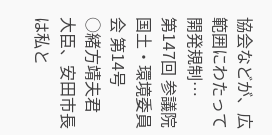協会などが、広範囲にわたって開発規制…
第147回 参議院 国土・環境委員会 第14号
○緒方靖夫君 大臣、安田市長は私と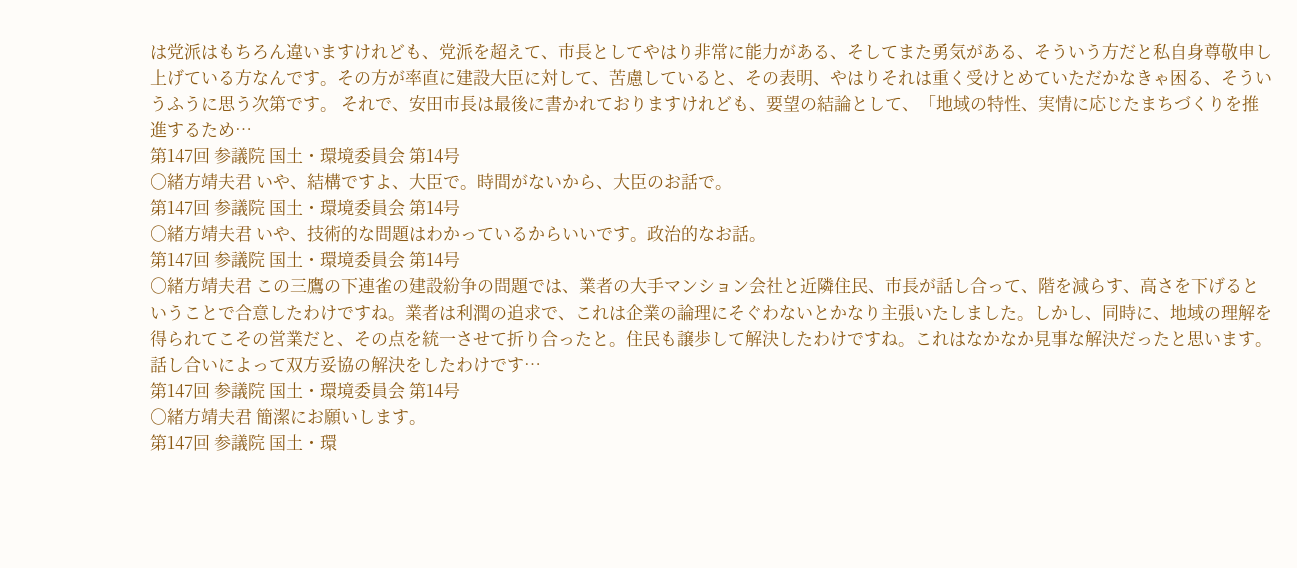は党派はもちろん違いますけれども、党派を超えて、市長としてやはり非常に能力がある、そしてまた勇気がある、そういう方だと私自身尊敬申し上げている方なんです。その方が率直に建設大臣に対して、苦慮していると、その表明、やはりそれは重く受けとめていただかなきゃ困る、そういうふうに思う次第です。 それで、安田市長は最後に書かれておりますけれども、要望の結論として、「地域の特性、実情に応じたまちづくりを推進するため…
第147回 参議院 国土・環境委員会 第14号
○緒方靖夫君 いや、結構ですよ、大臣で。時間がないから、大臣のお話で。
第147回 参議院 国土・環境委員会 第14号
○緒方靖夫君 いや、技術的な問題はわかっているからいいです。政治的なお話。
第147回 参議院 国土・環境委員会 第14号
○緒方靖夫君 この三鷹の下連雀の建設紛争の問題では、業者の大手マンション会社と近隣住民、市長が話し合って、階を減らす、高さを下げるということで合意したわけですね。業者は利潤の追求で、これは企業の論理にそぐわないとかなり主張いたしました。しかし、同時に、地域の理解を得られてこその営業だと、その点を統一させて折り合ったと。住民も譲歩して解決したわけですね。これはなかなか見事な解決だったと思います。話し合いによって双方妥協の解決をしたわけです…
第147回 参議院 国土・環境委員会 第14号
○緒方靖夫君 簡潔にお願いします。
第147回 参議院 国土・環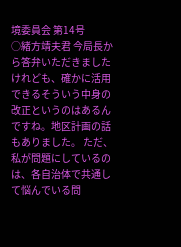境委員会 第14号
○緒方靖夫君 今局長から答弁いただきましたけれども、確かに活用できるそういう中身の改正というのはあるんですね。地区計画の話もありました。 ただ、私が問題にしているのは、各自治体で共通して悩んでいる問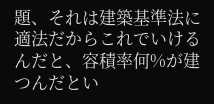題、それは建築基準法に適法だからこれでいけるんだと、容積率何%が建つんだとい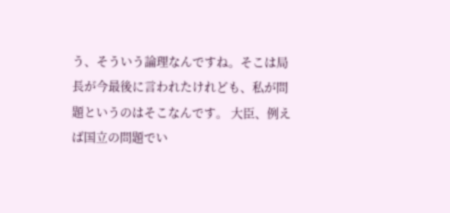う、そういう論理なんですね。そこは局長が今最後に言われたけれども、私が問題というのはそこなんです。 大臣、例えば国立の問題でい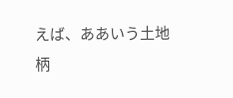えば、ああいう土地柄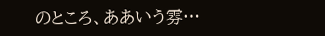のところ、ああいう雰…